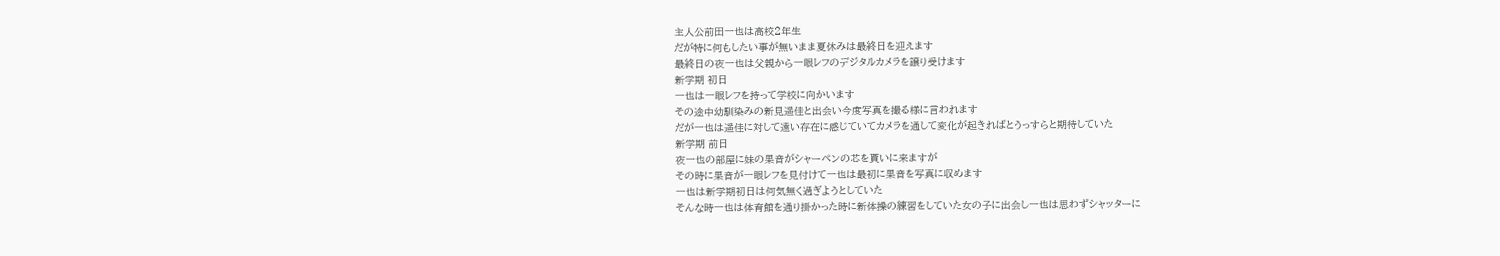主人公前田一也は高校2年生
だが特に何もしたい事が無いまま夏休みは最終日を迎えます
最終日の夜一也は父親から一眼レフのデジタルカメラを譲り受けます
新学期 初日
一也は一眼レフを持って学校に向かいます
その途中幼馴染みの新見遥佳と出会い今度写真を撮る様に言われます
だが一也は遥佳に対して遠い存在に感じていてカメラを通して変化が起きればとうっすらと期待していた
新学期 前日
夜一也の部屋に妹の果音がシャーペンの芯を貰いに来ますが
その時に果音が一眼レフを見付けて一也は最初に果音を写真に収めます
一也は新学期初日は何気無く過ぎようとしていた
そんな時一也は体育館を通り掛かった時に新体操の練習をしていた女の子に出会し一也は思わずシャッターに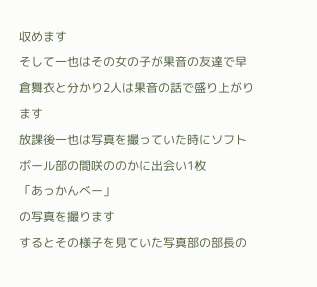収めます
そして一也はその女の子が果音の友達で早倉舞衣と分かり2人は果音の話で盛り上がります
放課後一也は写真を撮っていた時にソフトボール部の間咲ののかに出会い1枚
「あっかんべー」
の写真を撮ります
するとその様子を見ていた写真部の部長の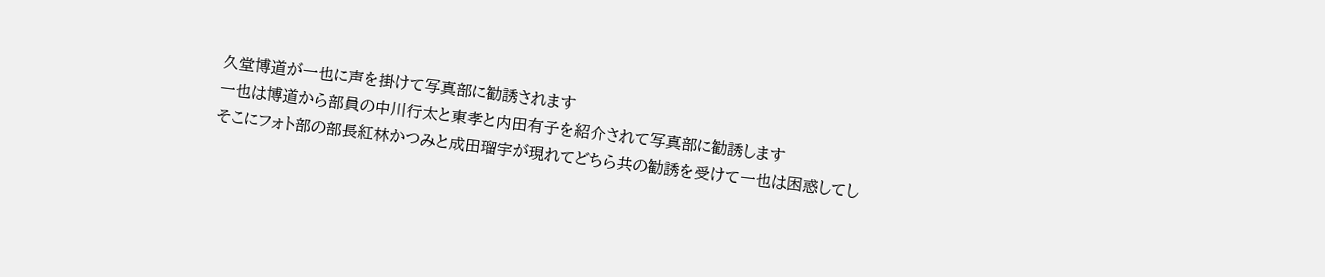久堂博道が一也に声を掛けて写真部に勧誘されます
一也は博道から部員の中川行太と東孝と内田有子を紹介されて写真部に勧誘します
そこにフォト部の部長紅林かつみと成田瑠宇が現れてどちら共の勧誘を受けて一也は困惑してし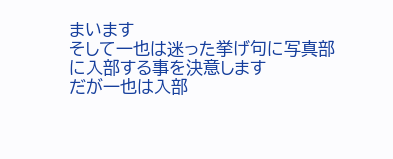まいます
そして一也は迷った挙げ句に写真部に入部する事を決意します
だが一也は入部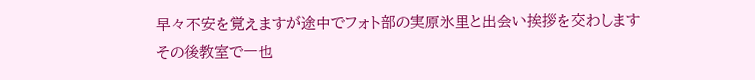早々不安を覚えますが途中でフォト部の実原氷里と出会い挨拶を交わします
その後教室で一也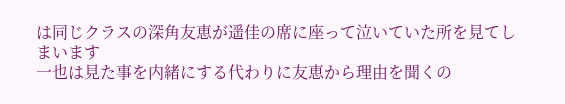は同じクラスの深角友恵が遥佳の席に座って泣いていた所を見てしまいます
一也は見た事を内緒にする代わりに友恵から理由を聞くの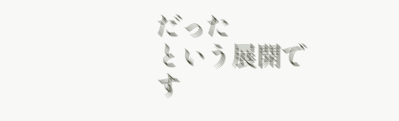だった
という展開です